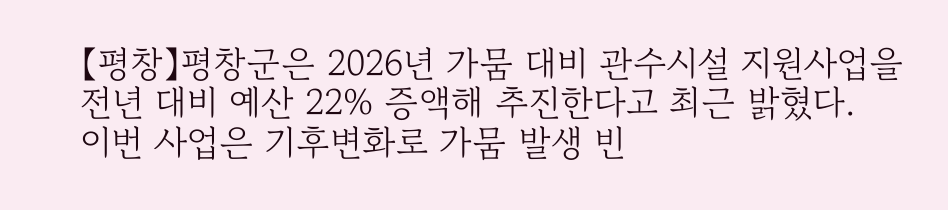【평창】평창군은 2026년 가뭄 대비 관수시설 지원사업을 전년 대비 예산 22% 증액해 추진한다고 최근 밝혔다.
이번 사업은 기후변화로 가뭄 발생 빈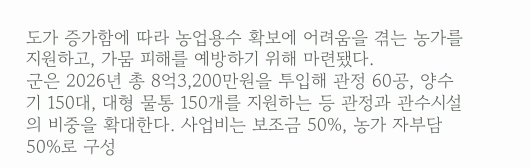도가 증가함에 따라 농업용수 확보에 어려움을 겪는 농가를 지원하고, 가뭄 피해를 예방하기 위해 마련됐다.
군은 2026년 총 8억3,200만원을 투입해 관정 60공, 양수기 150대, 대형 물통 150개를 지원하는 등 관정과 관수시설의 비중을 확대한다. 사업비는 보조금 50%, 농가 자부담 50%로 구성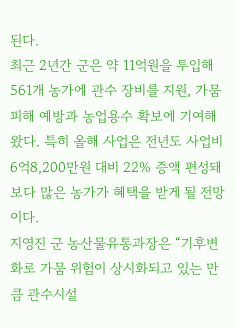된다.
최근 2년간 군은 약 11억원을 투입해 561개 농가에 관수 장비를 지원, 가뭄 피해 예방과 농업용수 확보에 기여해 왔다. 특히 올해 사업은 전년도 사업비 6억8,200만원 대비 22% 증액 편성돼 보다 많은 농가가 혜택을 받게 될 전망이다.
지영진 군 농산물유통과장은 “기후변화로 가뭄 위험이 상시화되고 있는 만큼 관수시설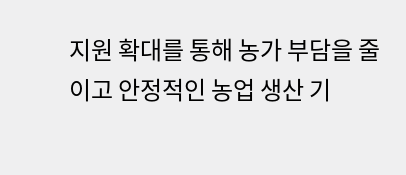지원 확대를 통해 농가 부담을 줄이고 안정적인 농업 생산 기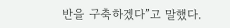반을 구축하겠다”고 말했다.